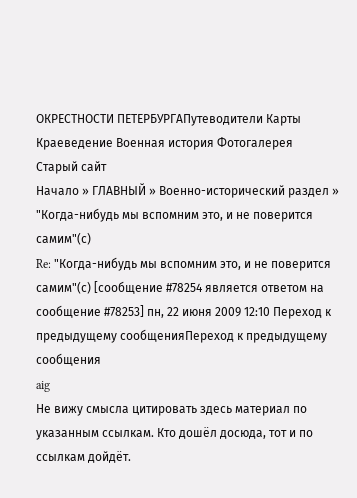ОКРЕСТНОСТИ ПЕТЕРБУРГАПутеводители Карты Краеведение Военная история Фотогалерея    Старый сайт
Начало » ГЛАВНЫЙ » Военно-исторический раздел » "Когда-нибудь мы вспомним это, и не поверится самим"(с)
Re: "Когда-нибудь мы вспомним это, и не поверится самим"(с) [сообщение #78254 является ответом на сообщение #78253] пн, 22 июня 2009 12:10 Переход к предыдущему сообщенияПереход к предыдущему сообщения
aig
Не вижу смысла цитировать здесь материал по указанным ссылкам. Кто дошёл досюда, тот и по ссылкам дойдёт.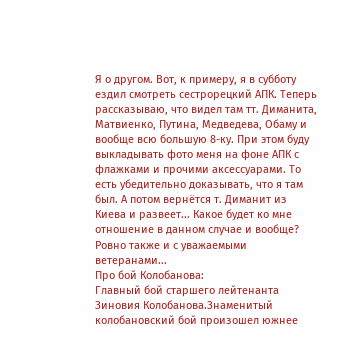Я о другом. Вот, к примеру, я в субботу ездил смотреть сестрорецкий АПК. Теперь рассказываю, что видел там тт. Диманита, Матвиенко, Путина, Медведева, Обаму и вообще всю большую 8-ку. При этом буду выкладывать фото меня на фоне АПК с флажками и прочими аксессуарами. То есть убедительно доказывать, что я там был. А потом вернётся т. Диманит из Киева и развеет... Какое будет ко мне отношение в данном случае и вообще?
Ровно также и с уважаемыми ветеранами...
Про бой Колобанова:
Главный бой старшего лейтенанта Зиновия Колобанова.Знаменитый колобановский бой произошел южнее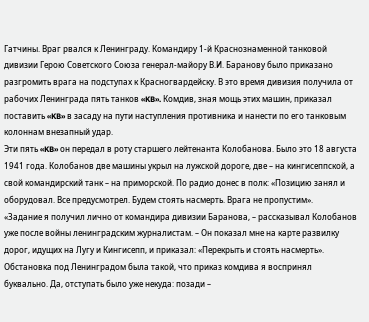Гатчины. Враг рвался к Ленинграду. Командиру 1-й Краснознаменной танковой дивизии Герою Советского Союза генерал-майору В.И. Баранову было приказано разгромить врага на подступах к Красногвардейску. В это время дивизия получила от рабочих Ленинграда пять танков «KB». Комдив, зная мощь этих машин, приказал поставить «KB» в засаду на пути наступления противника и нанести по его танковым колоннам внезапный удар.
Эти пять «KB» он передал в роту старшего лейтенанта Колобанова. Было это 18 августа 1941 года. Колобанов две машины укрыл на лужской дороге, две – на кингисеппской, а свой командирский танк – на приморской. По радио донес в полк: «Позицию занял и оборудовал. Все предусмотрел. Будем стоять насмерть. Врага не пропустим».
«Задание я получил лично от командира дивизии Баранова, – рассказывал Колобанов уже после войны ленинградским журналистам. – Он показал мне на карте развилку дорог, идущих на Лугу и Кингисепп, и приказал: «Перекрыть и стоять насмерть». Обстановка под Ленинградом была такой, что приказ комдива я воспринял буквально. Да, отступать было уже некуда: позади –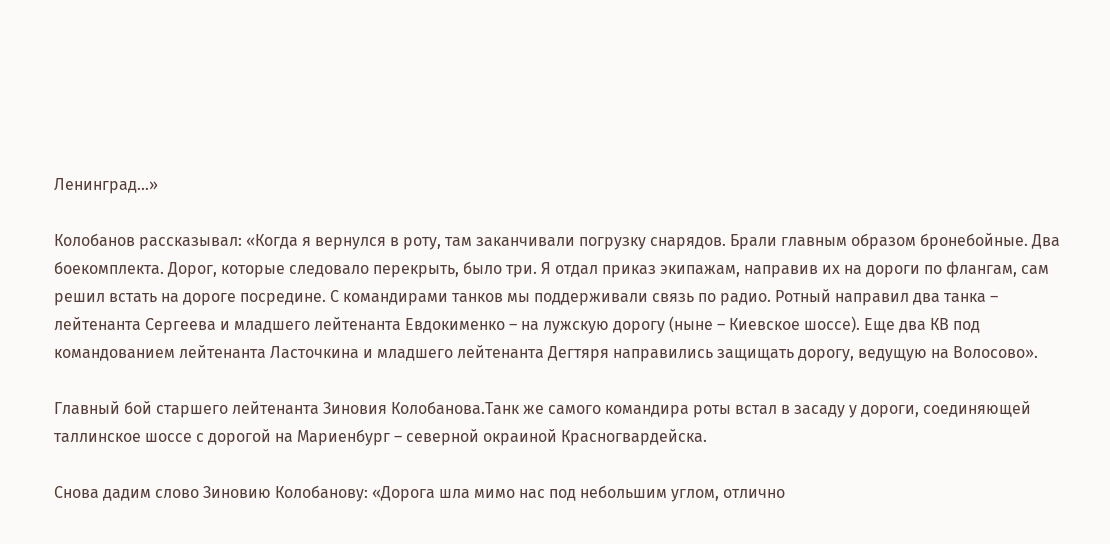Ленинград…»

Колобанов рассказывал: «Когда я вернулся в роту, там заканчивали погрузку снарядов. Брали главным образом бронебойные. Два боекомплекта. Дорог, которые следовало перекрыть, было три. Я отдал приказ экипажам, направив их на дороги по флангам, сам решил встать на дороге посредине. С командирами танков мы поддерживали связь по радио. Ротный направил два танка – лейтенанта Сергеева и младшего лейтенанта Евдокименко – на лужскую дорогу (ныне – Киевское шоссе). Еще два КВ под командованием лейтенанта Ласточкина и младшего лейтенанта Дегтяря направились защищать дорогу, ведущую на Волосово».

Главный бой старшего лейтенанта Зиновия Колобанова.Танк же самого командира роты встал в засаду у дороги, соединяющей таллинское шоссе с дорогой на Мариенбург – северной окраиной Красногвардейска.

Снова дадим слово Зиновию Колобанову: «Дорога шла мимо нас под небольшим углом, отлично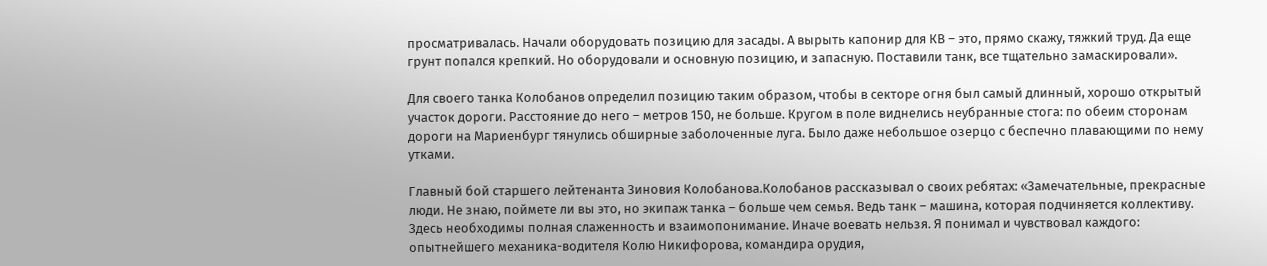просматривалась. Начали оборудовать позицию для засады. А вырыть капонир для КВ – это, прямо скажу, тяжкий труд. Да еще грунт попался крепкий. Но оборудовали и основную позицию, и запасную. Поставили танк, все тщательно замаскировали».

Для своего танка Колобанов определил позицию таким образом, чтобы в секторе огня был самый длинный, хорошо открытый участок дороги. Расстояние до него – метров 150, не больше. Кругом в поле виднелись неубранные стога: по обеим сторонам дороги на Мариенбург тянулись обширные заболоченные луга. Было даже небольшое озерцо с беспечно плавающими по нему утками.

Главный бой старшего лейтенанта Зиновия Колобанова.Колобанов рассказывал о своих ребятах: «Замечательные, прекрасные люди. Не знаю, поймете ли вы это, но экипаж танка – больше чем семья. Ведь танк – машина, которая подчиняется коллективу. Здесь необходимы полная слаженность и взаимопонимание. Иначе воевать нельзя. Я понимал и чувствовал каждого: опытнейшего механика-водителя Колю Никифорова, командира орудия,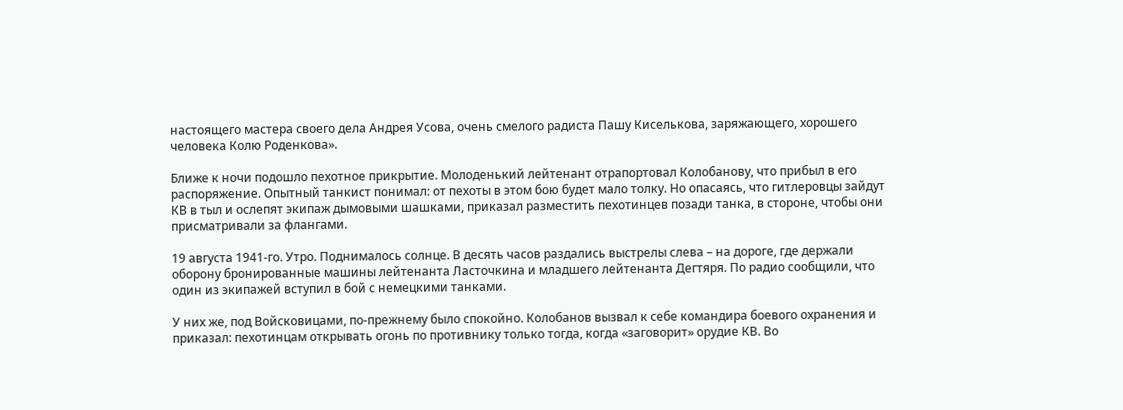настоящего мастера своего дела Андрея Усова, очень смелого радиста Пашу Киселькова, заряжающего, хорошего человека Колю Роденкова».

Ближе к ночи подошло пехотное прикрытие. Молоденький лейтенант отрапортовал Колобанову, что прибыл в его распоряжение. Опытный танкист понимал: от пехоты в этом бою будет мало толку. Но опасаясь, что гитлеровцы зайдут КВ в тыл и ослепят экипаж дымовыми шашками, приказал разместить пехотинцев позади танка, в стороне, чтобы они присматривали за флангами.

19 августа 1941-го. Утро. Поднималось солнце. В десять часов раздались выстрелы слева – на дороге, где держали оборону бронированные машины лейтенанта Ласточкина и младшего лейтенанта Дегтяря. По радио сообщили, что один из экипажей вступил в бой с немецкими танками.

У них же, под Войсковицами, по-прежнему было спокойно. Колобанов вызвал к себе командира боевого охранения и приказал: пехотинцам открывать огонь по противнику только тогда, когда «заговорит» орудие КВ. Во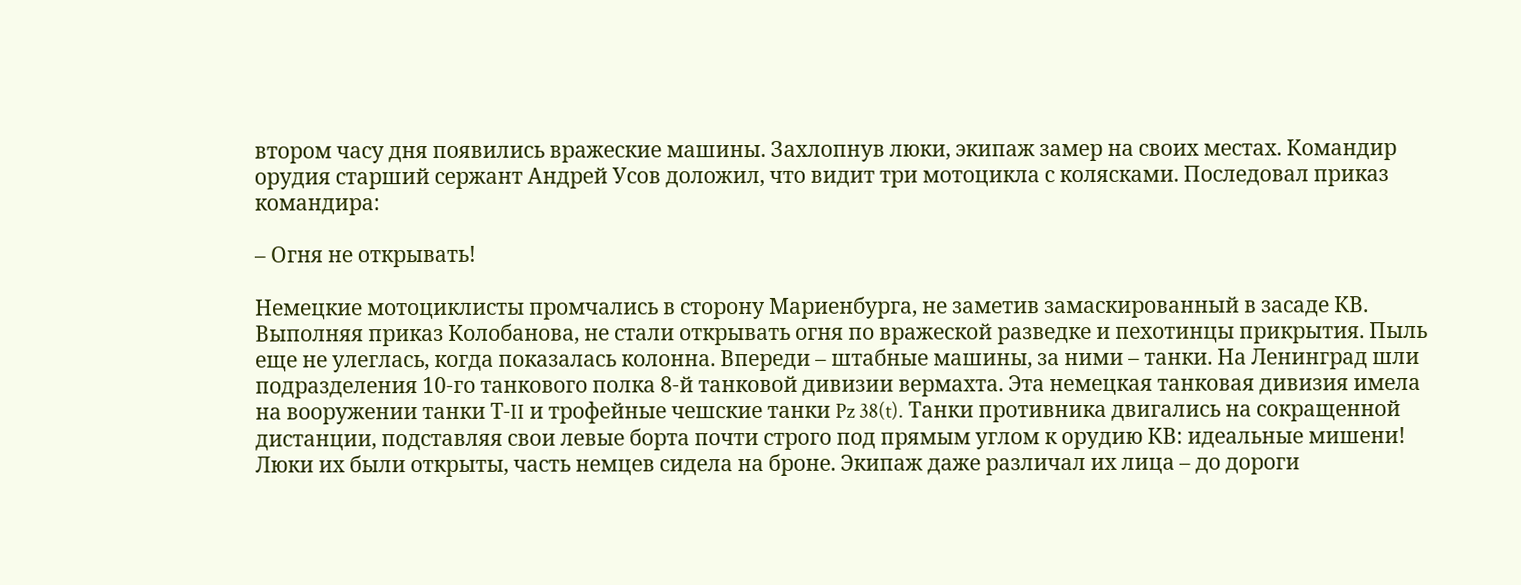втором часу дня появились вражеские машины. Захлопнув люки, экипаж замер на своих местах. Командир орудия старший сержант Андрей Усов доложил, что видит три мотоцикла с колясками. Последовал приказ командира:

– Огня не открывать!

Немецкие мотоциклисты промчались в сторону Мариенбурга, не заметив замаскированный в засаде КВ. Выполняя приказ Колобанова, не стали открывать огня по вражеской разведке и пехотинцы прикрытия. Пыль еще не улеглась, когда показалась колонна. Впереди – штабные машины, за ними – танки. На Ленинград шли подразделения 10-го танкового полка 8-й танковой дивизии вермахта. Эта немецкая танковая дивизия имела на вооружении танки Т-II и трофейные чешские танки Pz 38(t). Танки противника двигались на сокращенной дистанции, подставляя свои левые борта почти строго под прямым углом к орудию КВ: идеальные мишени! Люки их были открыты, часть немцев сидела на броне. Экипаж даже различал их лица – до дороги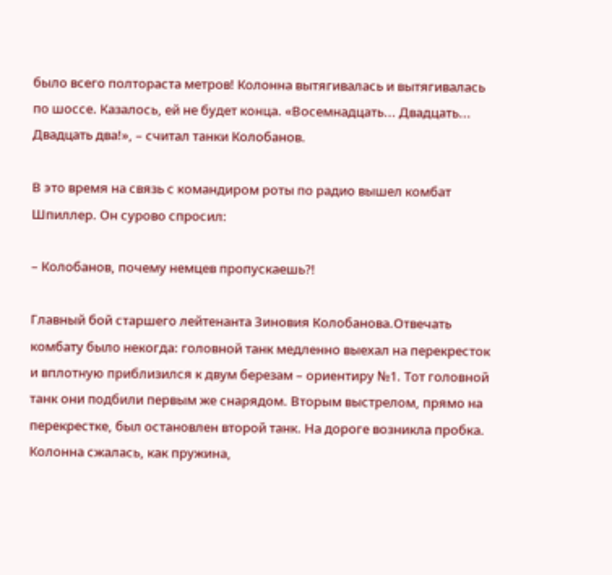было всего полтораста метров! Колонна вытягивалась и вытягивалась по шоссе. Казалось, ей не будет конца. «Восемнадцать... Двадцать... Двадцать два!», – считал танки Колобанов.

В это время на связь с командиром роты по радио вышел комбат Шпиллер. Он сурово спросил:

– Колобанов, почему немцев пропускаешь?!

Главный бой старшего лейтенанта Зиновия Колобанова.Отвечать комбату было некогда: головной танк медленно выехал на перекресток и вплотную приблизился к двум березам – ориентиру №1. Тот головной танк они подбили первым же снарядом. Вторым выстрелом, прямо на перекрестке, был остановлен второй танк. На дороге возникла пробка. Колонна сжалась, как пружина,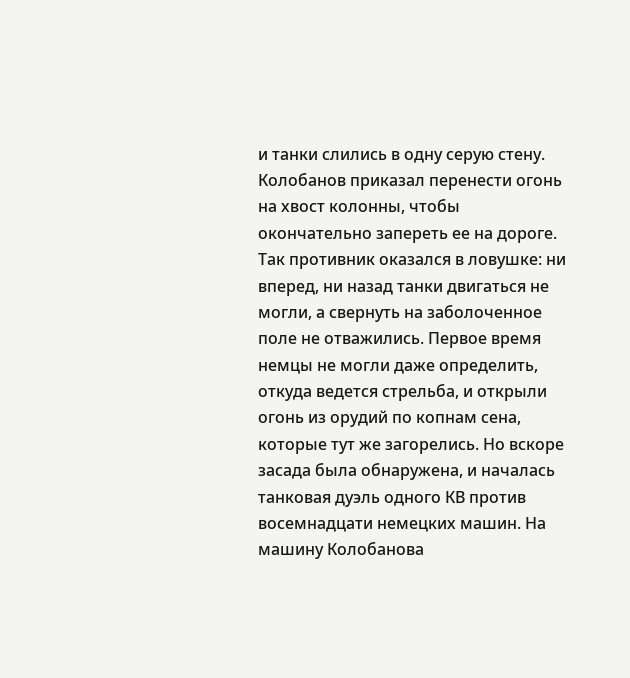и танки слились в одну серую стену. Колобанов приказал перенести огонь на хвост колонны, чтобы окончательно запереть ее на дороге. Так противник оказался в ловушке: ни вперед, ни назад танки двигаться не могли, а свернуть на заболоченное поле не отважились. Первое время немцы не могли даже определить, откуда ведется стрельба, и открыли огонь из орудий по копнам сена, которые тут же загорелись. Но вскоре засада была обнаружена, и началась танковая дуэль одного КВ против восемнадцати немецких машин. На машину Колобанова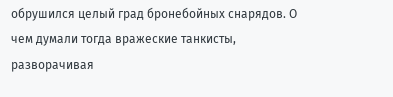обрушился целый град бронебойных снарядов. О чем думали тогда вражеские танкисты, разворачивая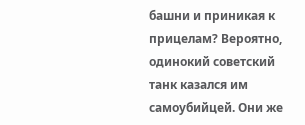башни и приникая к прицелам? Вероятно, одинокий советский танк казался им самоубийцей. Они же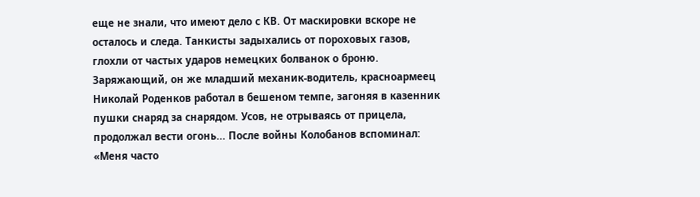еще не знали, что имеют дело с КВ. От маскировки вскоре не осталось и следа. Танкисты задыхались от пороховых газов, глохли от частых ударов немецких болванок о броню. Заряжающий, он же младший механик-водитель, красноармеец Николай Роденков работал в бешеном темпе, загоняя в казенник пушки снаряд за снарядом. Усов, не отрываясь от прицела, продолжал вести огонь... После войны Колобанов вспоминал: «Меня часто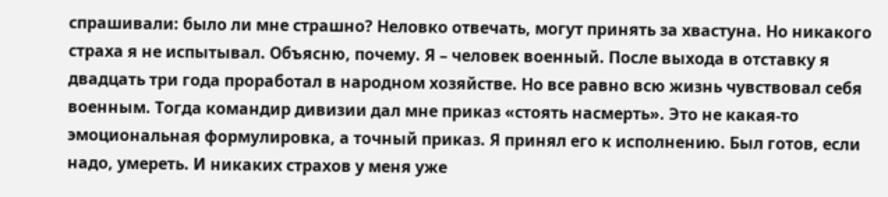спрашивали: было ли мне страшно? Неловко отвечать, могут принять за хвастуна. Но никакого страха я не испытывал. Объясню, почему. Я – человек военный. После выхода в отставку я двадцать три года проработал в народном хозяйстве. Но все равно всю жизнь чувствовал себя военным. Тогда командир дивизии дал мне приказ «стоять насмерть». Это не какая-то эмоциональная формулировка, а точный приказ. Я принял его к исполнению. Был готов, если надо, умереть. И никаких страхов у меня уже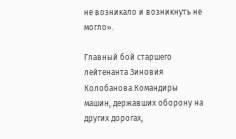не возникало и возникнуть не могло».

Главный бой старшего лейтенанта Зиновия Колобанова.Командиры машин, державших оборону на других дорогах,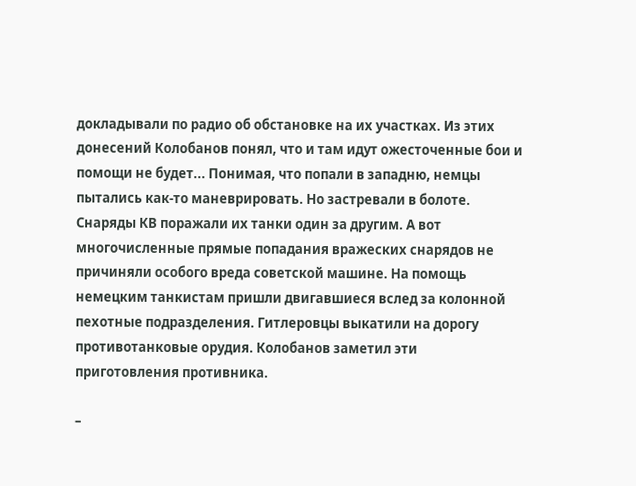докладывали по радио об обстановке на их участках. Из этих донесений Колобанов понял, что и там идут ожесточенные бои и помощи не будет... Понимая, что попали в западню, немцы пытались как-то маневрировать. Но застревали в болоте. Снаряды КВ поражали их танки один за другим. А вот многочисленные прямые попадания вражеских снарядов не причиняли особого вреда советской машине. На помощь немецким танкистам пришли двигавшиеся вслед за колонной пехотные подразделения. Гитлеровцы выкатили на дорогу противотанковые орудия. Колобанов заметил эти приготовления противника.

–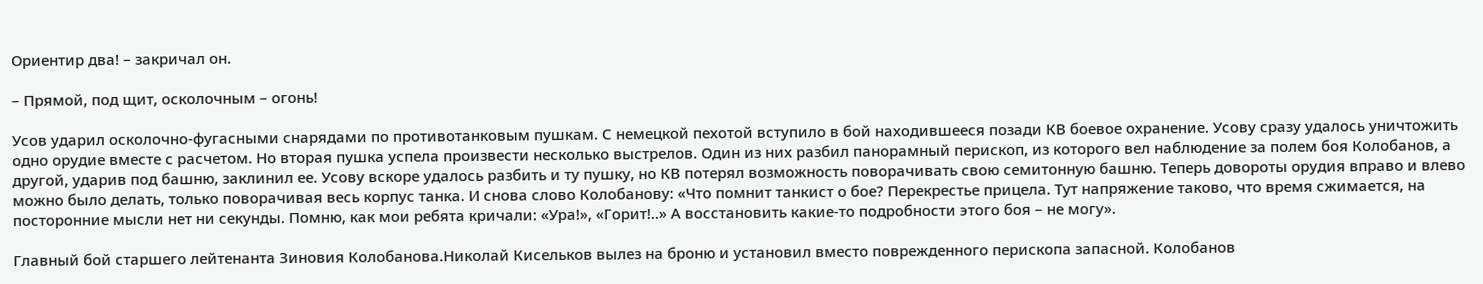Ориентир два! – закричал он.

– Прямой, под щит, осколочным – огонь!

Усов ударил осколочно-фугасными снарядами по противотанковым пушкам. С немецкой пехотой вступило в бой находившееся позади КВ боевое охранение. Усову сразу удалось уничтожить одно орудие вместе с расчетом. Но вторая пушка успела произвести несколько выстрелов. Один из них разбил панорамный перископ, из которого вел наблюдение за полем боя Колобанов, а другой, ударив под башню, заклинил ее. Усову вскоре удалось разбить и ту пушку, но КВ потерял возможность поворачивать свою семитонную башню. Теперь довороты орудия вправо и влево можно было делать, только поворачивая весь корпус танка. И снова слово Колобанову: «Что помнит танкист о бое? Перекрестье прицела. Тут напряжение таково, что время сжимается, на посторонние мысли нет ни секунды. Помню, как мои ребята кричали: «Ура!», «Горит!..» А восстановить какие-то подробности этого боя – не могу».

Главный бой старшего лейтенанта Зиновия Колобанова.Николай Кисельков вылез на броню и установил вместо поврежденного перископа запасной. Колобанов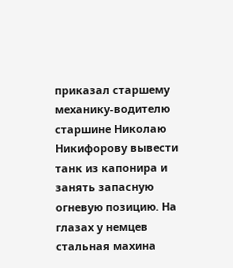приказал старшему механику-водителю старшине Николаю Никифорову вывести танк из капонира и занять запасную огневую позицию. На глазах у немцев стальная махина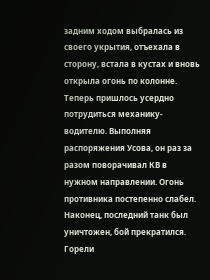задним ходом выбралась из своего укрытия, отъехала в сторону, встала в кустах и вновь открыла огонь по колонне. Теперь пришлось усердно потрудиться механику-водителю. Выполняя распоряжения Усова, он раз за разом поворачивал КВ в нужном направлении. Огонь противника постепенно слабел. Наконец, последний танк был уничтожен, бой прекратился. Горели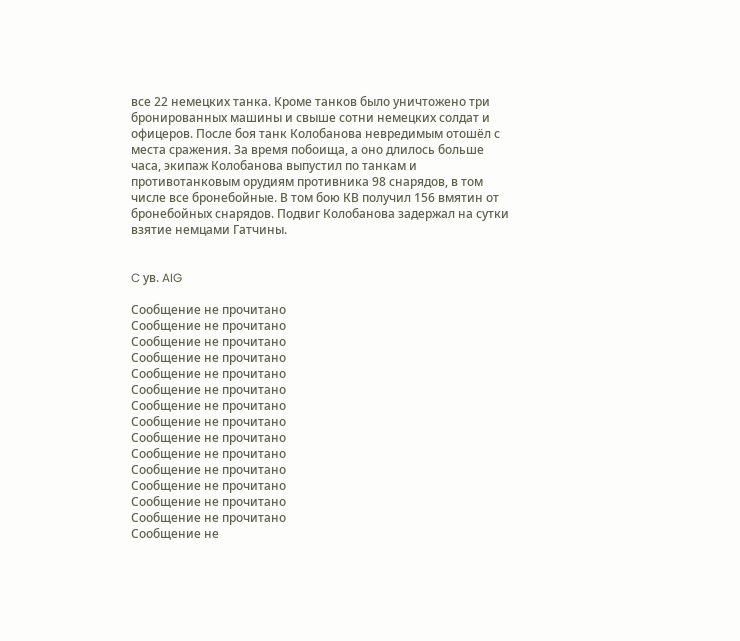все 22 немецких танка. Кроме танков было уничтожено три бронированных машины и свыше сотни немецких солдат и офицеров. После боя танк Колобанова невредимым отошёл с места сражения. За время побоища, а оно длилось больше часа, экипаж Колобанова выпустил по танкам и противотанковым орудиям противника 98 снарядов, в том числе все бронебойные. В том бою КВ получил 156 вмятин от бронебойных снарядов. Подвиг Колобанова задержал на сутки взятие немцами Гатчины.


C ув. AIG

Сообщение не прочитано
Сообщение не прочитано
Сообщение не прочитано
Сообщение не прочитано
Сообщение не прочитано
Сообщение не прочитано
Сообщение не прочитано
Сообщение не прочитано
Сообщение не прочитано
Сообщение не прочитано
Сообщение не прочитано
Сообщение не прочитано
Сообщение не прочитано
Сообщение не прочитано
Сообщение не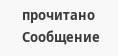прочитано
Сообщение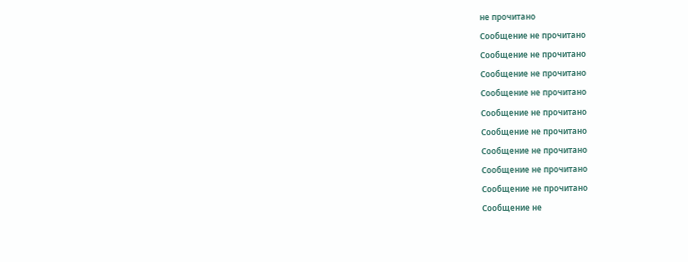не прочитано
Сообщение не прочитано
Сообщение не прочитано
Сообщение не прочитано
Сообщение не прочитано
Сообщение не прочитано
Сообщение не прочитано
Сообщение не прочитано
Сообщение не прочитано
Сообщение не прочитано
Сообщение не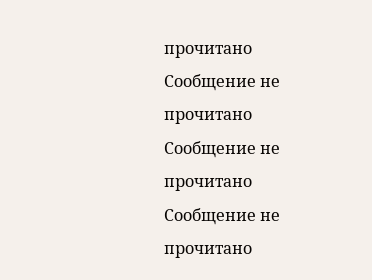прочитано
Сообщение не прочитано
Сообщение не прочитано
Сообщение не прочитано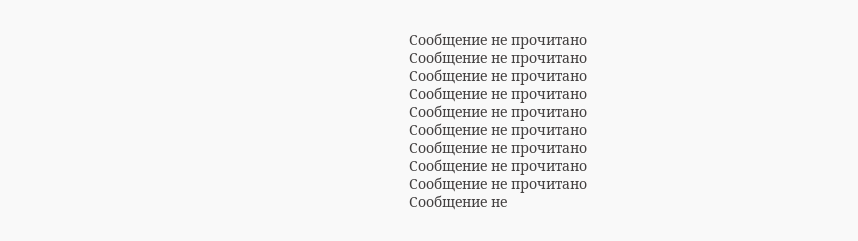Сообщение не прочитано
Сообщение не прочитано
Сообщение не прочитано
Сообщение не прочитано
Сообщение не прочитано
Сообщение не прочитано
Сообщение не прочитано
Сообщение не прочитано
Сообщение не прочитано
Сообщение не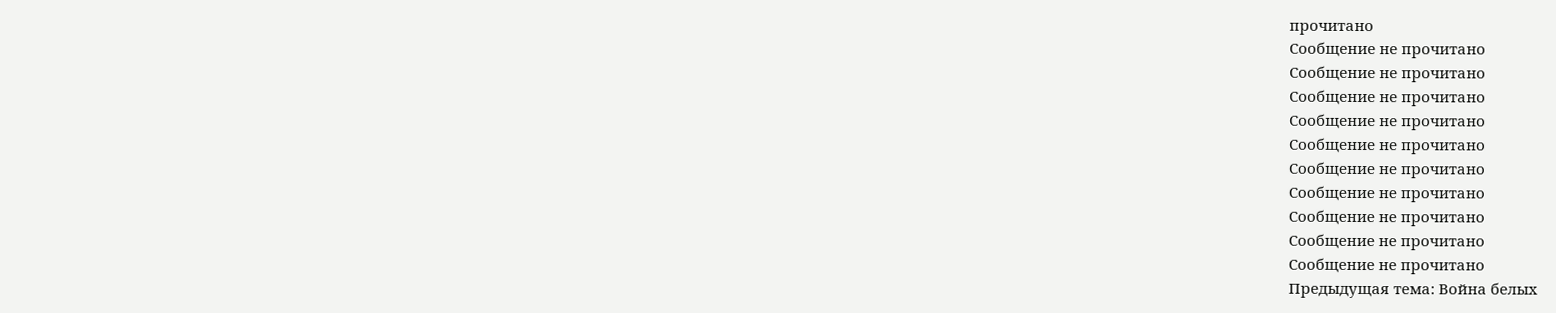прочитано
Сообщение не прочитано
Сообщение не прочитано
Сообщение не прочитано
Сообщение не прочитано
Сообщение не прочитано
Сообщение не прочитано
Сообщение не прочитано
Сообщение не прочитано
Сообщение не прочитано
Сообщение не прочитано
Предыдущая тема: Война белых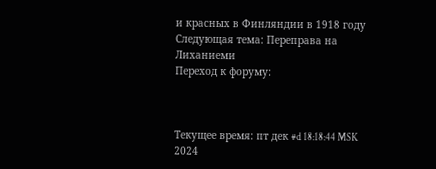и красных в Финляндии в 1918 году
Следующая тема: Переправа на Лиханиеми
Переход к форуму:



Текущее время: пт дек #d 18:18:44 MSK 2024